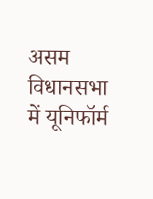असम विधानसभा में यूनिफॉर्म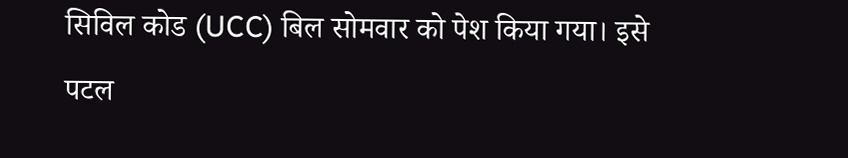सिविल कोड (UCC) बिल सोमवार को पेश किया गया। इसे पटल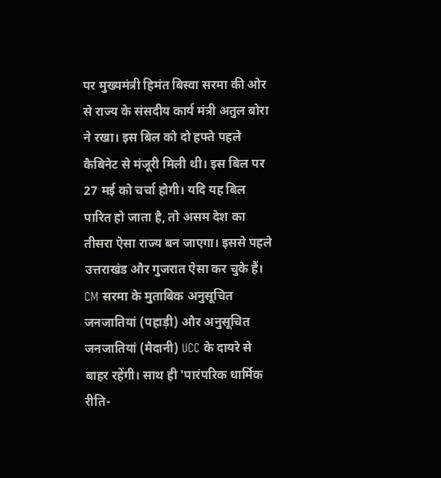पर मुख्यमंत्री हिमंत बिस्वा सरमा की ओर से राज्य के संसदीय कार्य मंत्री अतुल बोरा ने रखा। इस बिल को दो हफ्ते पहले कैबिनेट से मंजूरी मिली थी। इस बिल पर 27 मई को चर्चा होगी। यदि यह बिल पारित हो जाता है, तो असम देश का तीसरा ऐसा राज्य बन जाएगा। इससे पहले उत्तराखंड और गुजरात ऐसा कर चुके हैं। CM सरमा के मुताबिक अनुसूचित जनजातियां (पहाड़ी) और अनुसूचित जनजातियां (मैदानी) UCC के दायरे से बाहर रहेंगी। साथ ही 'पारंपरिक धार्मिक रीति-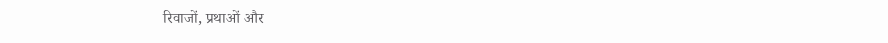रिवाजों, प्रथाओं और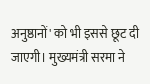अनुष्ठानों' को भी इससे छूट दी जाएगी। मुख्यमंत्री सरमा ने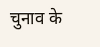चुनाव के